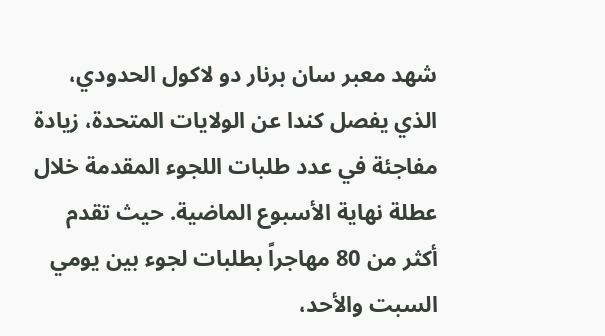شهد معبر سان برنار دو لاكول الحدودي، الذي يفصل كندا عن الولايات المتحدة، زيادة مفاجئة في عدد طلبات اللجوء المقدمة خلال عطلة نهاية الأسبوع الماضية. حيث تقدم أكثر من 80 مهاجراً بطلبات لجوء بين يومي السبت والأحد،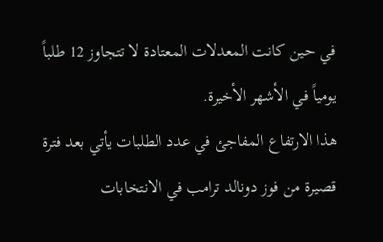في حين كانت المعدلات المعتادة لا تتجاوز 12 طلباً يومياً في الأشهر الأخيرة.
هذا الارتفاع المفاجئ في عدد الطلبات يأتي بعد فترة قصيرة من فوز دونالد ترامب في الانتخابات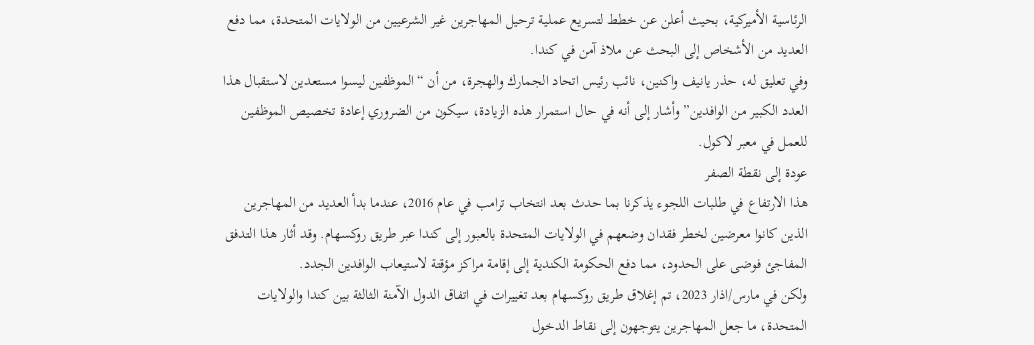الرئاسية الأميركية، بحيث أعلن عن خطط لتسريع عملية ترحيل المهاجرين غير الشرعيين من الولايات المتحدة، مما دفع العديد من الأشخاص إلى البحث عن ملاذ آمن في كندا.
وفي تعليق له، حذر يانيف واكنين، نائب رئيس اتحاد الجمارك والهجرة، من أن “الموظفين ليسوا مستعدين لاستقبال هذا العدد الكبير من الوافدين” وأشار إلى أنه في حال استمرار هذه الزيادة، سيكون من الضروري إعادة تخصيص الموظفين للعمل في معبر لاكول.
عودة إلى نقطة الصفر
هذا الارتفاع في طلبات اللجوء يذكرنا بما حدث بعد انتخاب ترامب في عام 2016، عندما بدأ العديد من المهاجرين الذين كانوا معرضين لخطر فقدان وضعهم في الولايات المتحدة بالعبور إلى كندا عبر طريق روكسهام. وقد أثار هذا التدفق المفاجئ فوضى على الحدود، مما دفع الحكومة الكندية إلى إقامة مراكز مؤقتة لاستيعاب الوافدين الجدد.
ولكن في مارس/اذار 2023، تم إغلاق طريق روكسهام بعد تغييرات في اتفاق الدول الآمنة الثالثة بين كندا والولايات المتحدة، ما جعل المهاجرين يتوجهون إلى نقاط الدخول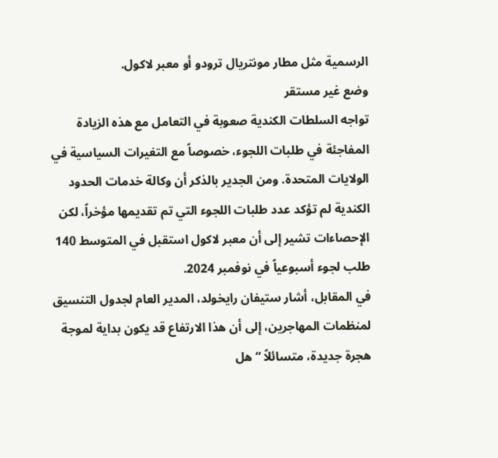الرسمية مثل مطار مونتريال ترودو أو معبر لاكول.
وضع غير مستقر
تواجه السلطات الكندية صعوبة في التعامل مع هذه الزيادة المفاجئة في طلبات اللجوء، خصوصاً مع التغيرات السياسية في الولايات المتحدة. ومن الجدير بالذكر أن وكالة خدمات الحدود الكندية لم تؤكد عدد طلبات اللجوء التي تم تقديمها مؤخراً، لكن الإحصاءات تشير إلى أن معبر لاكول استقبل في المتوسط 140 طلب لجوء أسبوعياً في نوفمبر 2024.
في المقابل، أشار ستيفان رايخولد، المدير العام لجدول التنسيق لمنظمات المهاجرين، إلى أن هذا الارتفاع قد يكون بداية لموجة هجرة جديدة، متسائلاً “هل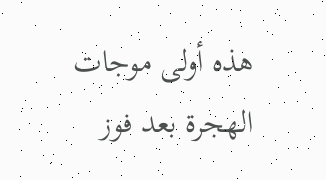هذه أولى موجات الهجرة بعد فوز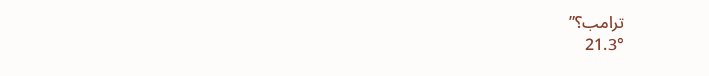ترامب؟”
21.3°